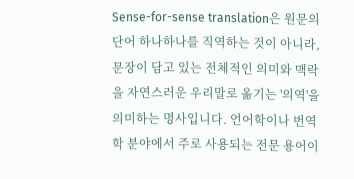Sense-for-sense translation은 원문의 단어 하나하나를 직역하는 것이 아니라, 문장이 담고 있는 전체적인 의미와 맥락을 자연스러운 우리말로 옮기는 '의역'을 의미하는 명사입니다. 언어학이나 번역학 분야에서 주로 사용되는 전문 용어이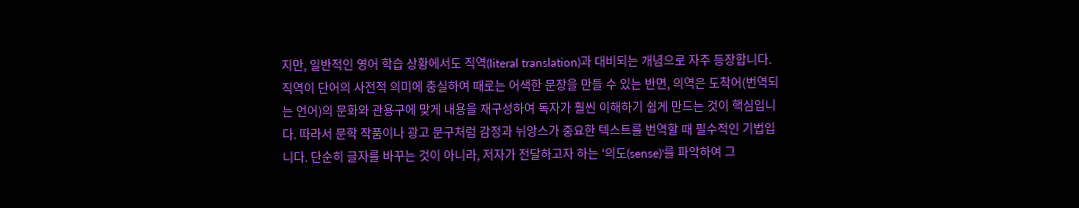지만, 일반적인 영어 학습 상황에서도 직역(literal translation)과 대비되는 개념으로 자주 등장합니다. 직역이 단어의 사전적 의미에 충실하여 때로는 어색한 문장을 만들 수 있는 반면, 의역은 도착어(번역되는 언어)의 문화와 관용구에 맞게 내용을 재구성하여 독자가 훨씬 이해하기 쉽게 만드는 것이 핵심입니다. 따라서 문학 작품이나 광고 문구처럼 감정과 뉘앙스가 중요한 텍스트를 번역할 때 필수적인 기법입니다. 단순히 글자를 바꾸는 것이 아니라, 저자가 전달하고자 하는 '의도(sense)'를 파악하여 그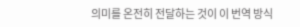의미를 온전히 전달하는 것이 이 번역 방식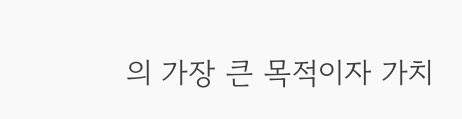의 가장 큰 목적이자 가치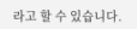라고 할 수 있습니다.